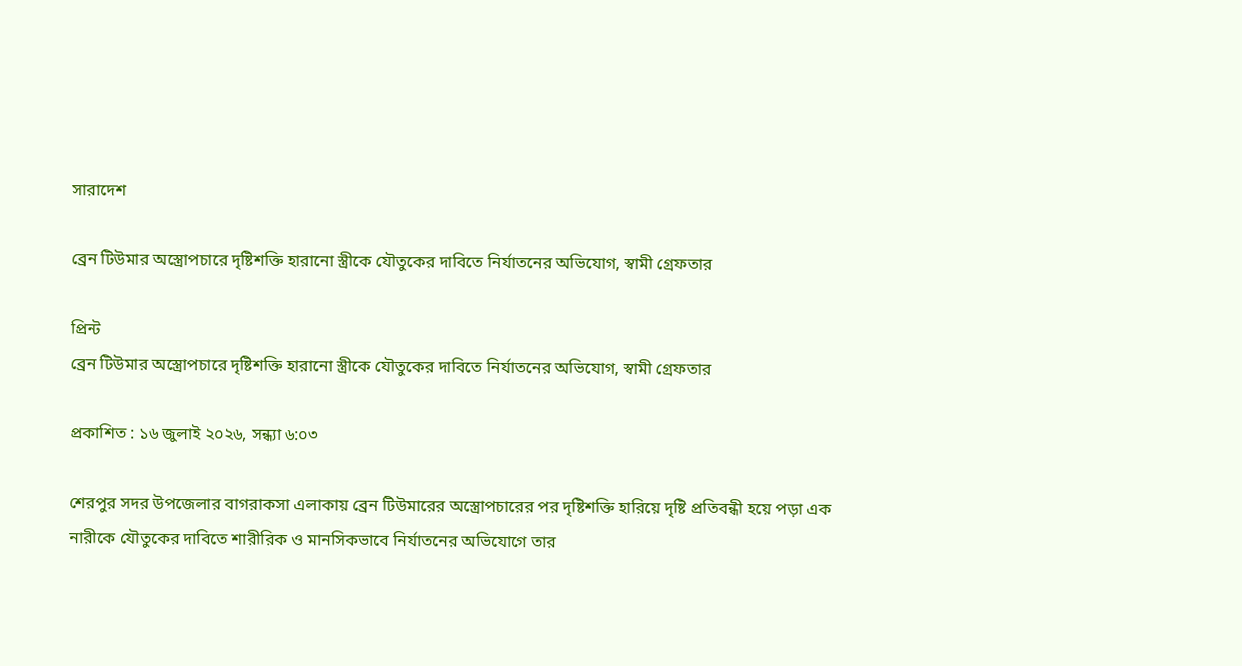সারাদেশ

ব্রেন টিউমার অস্ত্রোপচারে দৃষ্টিশক্তি হারানো স্ত্রীকে যৌতুকের দাবিতে নির্যাতনের অভিযোগ, স্বামী গ্রেফতার

প্রিন্ট
ব্রেন টিউমার অস্ত্রোপচারে দৃষ্টিশক্তি হারানো স্ত্রীকে যৌতুকের দাবিতে নির্যাতনের অভিযোগ, স্বামী গ্রেফতার

প্রকাশিত : ১৬ জুলাই ২০২৬, সন্ধ্যা ৬:০৩

শেরপুর সদর উপজেলার বাগরাকসা এলাকায় ব্রেন টিউমারের অস্ত্রোপচারের পর দৃষ্টিশক্তি হারিয়ে দৃষ্টি প্রতিবন্ধী হয়ে পড়া এক নারীকে যৌতুকের দাবিতে শারীরিক ও মানসিকভাবে নির্যাতনের অভিযোগে তার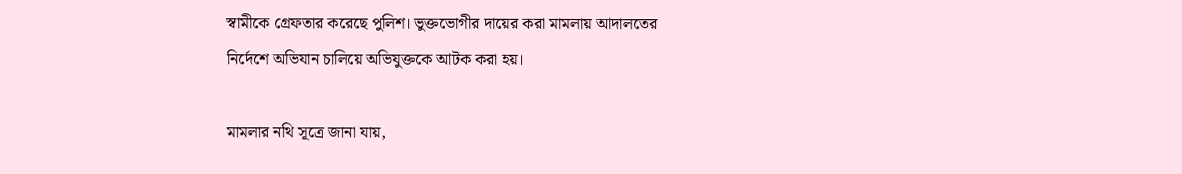স্বামীকে গ্রেফতার করেছে পুলিশ। ভুক্তভোগীর দায়ের করা মামলায় আদালতের নির্দেশে অভিযান চালিয়ে অভিযুক্তকে আটক করা হয়।

মামলার নথি সূত্রে জানা যায়,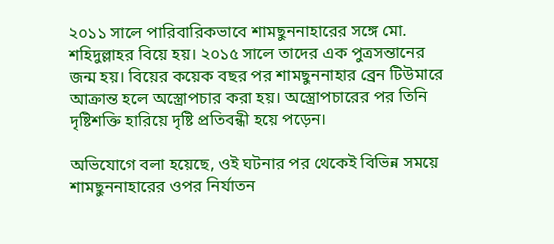২০১১ সালে পারিবারিকভাবে শামছুননাহারের সঙ্গে মো. শহিদুল্লাহর বিয়ে হয়। ২০১৫ সালে তাদের এক পুত্রসন্তানের জন্ম হয়। বিয়ের কয়েক বছর পর শামছুননাহার ব্রেন টিউমারে আক্রান্ত হলে অস্ত্রোপচার করা হয়। অস্ত্রোপচারের পর তিনি দৃষ্টিশক্তি হারিয়ে দৃষ্টি প্রতিবন্ধী হয়ে পড়েন।

অভিযোগে বলা হয়েছে, ওই ঘটনার পর থেকেই বিভিন্ন সময়ে শামছুননাহারের ওপর নির্যাতন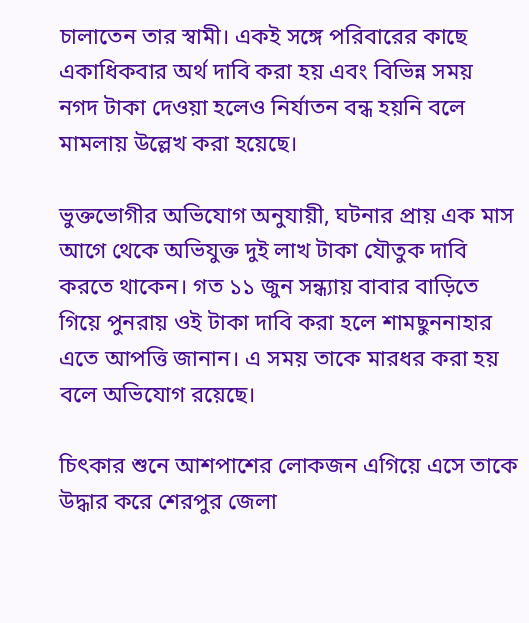চালাতেন তার স্বামী। একই সঙ্গে পরিবারের কাছে একাধিকবার অর্থ দাবি করা হয় এবং বিভিন্ন সময় নগদ টাকা দেওয়া হলেও নির্যাতন বন্ধ হয়নি বলে মামলায় উল্লেখ করা হয়েছে।

ভুক্তভোগীর অভিযোগ অনুযায়ী, ঘটনার প্রায় এক মাস আগে থেকে অভিযুক্ত দুই লাখ টাকা যৌতুক দাবি করতে থাকেন। গত ১১ জুন সন্ধ্যায় বাবার বাড়িতে গিয়ে পুনরায় ওই টাকা দাবি করা হলে শামছুননাহার এতে আপত্তি জানান। এ সময় তাকে মারধর করা হয় বলে অভিযোগ রয়েছে।

চিৎকার শুনে আশপাশের লোকজন এগিয়ে এসে তাকে উদ্ধার করে শেরপুর জেলা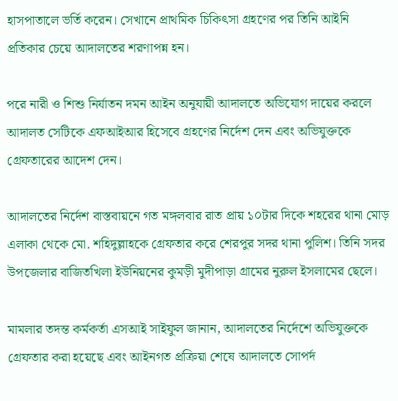হাসপাতালে ভর্তি করেন। সেখানে প্রাথমিক চিকিৎসা গ্রহণের পর তিনি আইনি প্রতিকার চেয়ে আদালতের শরণাপন্ন হন।

পরে নারী ও শিশু নির্যাতন দমন আইন অনুযায়ী আদালতে অভিযোগ দায়ের করলে আদালত সেটিকে এফআইআর হিসেবে গ্রহণের নির্দেশ দেন এবং অভিযুক্তকে গ্রেফতারের আদেশ দেন।

আদালতের নির্দেশ বাস্তবায়নে গত মঙ্গলবার রাত প্রায় ১০টার দিকে শহরের থানা মোড় এলাকা থেকে মো. শহিদুল্লাহকে গ্রেফতার করে শেরপুর সদর থানা পুলিশ। তিনি সদর উপজেলার বাজিতখিলা ইউনিয়নের কুমড়ী মুদীপাড়া গ্রামের নুরুল ইসলামের ছেলে।

মামলার তদন্ত কর্মকর্তা এসআই সাইফুল জানান, আদালতের নির্দেশে অভিযুক্তকে গ্রেফতার করা হয়েছে এবং আইনগত প্রক্রিয়া শেষে আদালতে সোপর্দ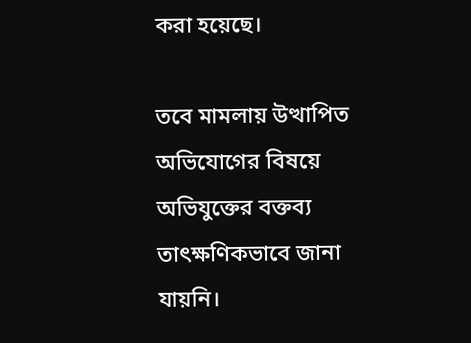করা হয়েছে।

তবে মামলায় উত্থাপিত অভিযোগের বিষয়ে অভিযুক্তের বক্তব্য তাৎক্ষণিকভাবে জানা যায়নি।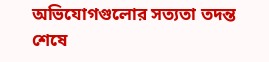অভিযোগগুলোর সত্যতা তদন্ত শেষে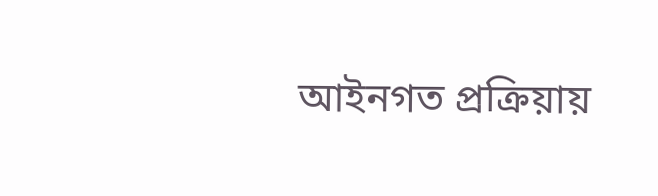আইনগত প্রক্রিয়ায়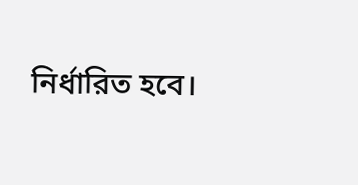নির্ধারিত হবে।